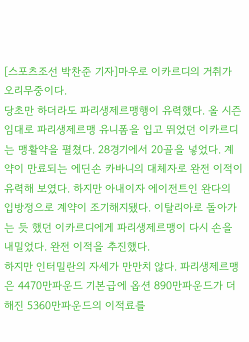[스포츠조선 박찬준 기자]마우로 이카르디의 거취가 오리무중이다.
당초만 하더라도 파리생제르맹행이 유력했다. 올 시즌 임대로 파리생제르맹 유니폼을 입고 뛰었던 이카르디는 맹활약을 펼쳤다. 28경기에서 20골을 넣었다. 계약이 만료되는 에딘손 카바니의 대체자로 완전 이적이 유력해 보였다. 하지만 아내이자 에이전트인 완다의 입방정으로 계약이 조기해지됐다. 이탈리아로 돌아가는 듯 했던 이카르디에게 파리생제르맹이 다시 손을 내밀었다. 완전 이적을 추진했다.
하지만 인터밀란의 자세가 만만치 않다. 파리생제르맹은 4470만파운드 기본급에 옵션 890만파운드가 더해진 5360만파운드의 이적료를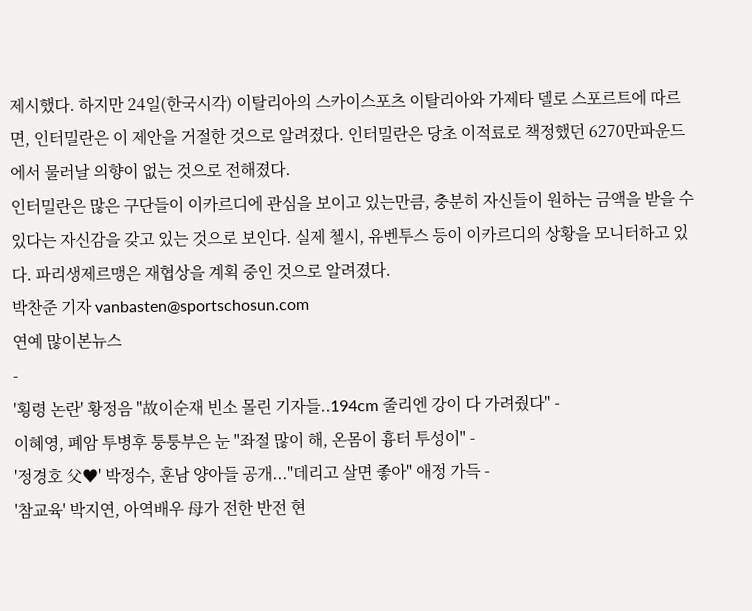제시했다. 하지만 24일(한국시각) 이탈리아의 스카이스포츠 이탈리아와 가제타 델로 스포르트에 따르면, 인터밀란은 이 제안을 거절한 것으로 알려졌다. 인터밀란은 당초 이적료로 책정했던 6270만파운드에서 물러날 의향이 없는 것으로 전해졌다.
인터밀란은 많은 구단들이 이카르디에 관심을 보이고 있는만큼, 충분히 자신들이 원하는 금액을 받을 수 있다는 자신감을 갖고 있는 것으로 보인다. 실제 첼시, 유벤투스 등이 이카르디의 상황을 모니터하고 있다. 파리생제르맹은 재협상을 계획 중인 것으로 알려졌다.
박찬준 기자 vanbasten@sportschosun.com
연예 많이본뉴스
-
'횡령 논란' 황정음 "故이순재 빈소 몰린 기자들..194cm 줄리엔 강이 다 가려줬다" -
이혜영, 폐암 투병후 퉁퉁부은 눈 "좌절 많이 해, 온몸이 흉터 투성이" -
'정경호 父♥' 박정수, 훈남 양아들 공개..."데리고 살면 좋아" 애정 가득 -
'참교육' 박지연, 아역배우 母가 전한 반전 현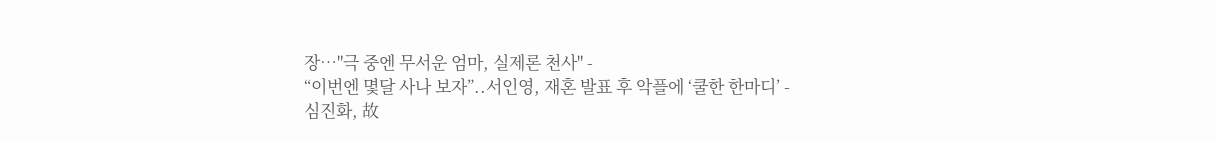장…"극 중엔 무서운 엄마, 실제론 천사" -
“이번엔 몇달 사나 보자”..서인영, 재혼 발표 후 악플에 ‘쿨한 한마디’ -
심진화, 故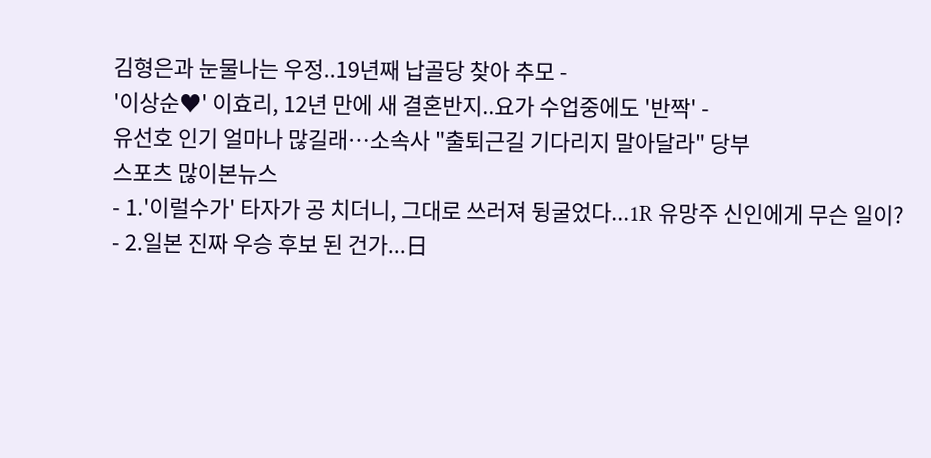김형은과 눈물나는 우정..19년째 납골당 찾아 추모 -
'이상순♥' 이효리, 12년 만에 새 결혼반지..요가 수업중에도 '반짝' -
유선호 인기 얼마나 많길래…소속사 "출퇴근길 기다리지 말아달라" 당부
스포츠 많이본뉴스
- 1.'이럴수가' 타자가 공 치더니, 그대로 쓰러져 뒹굴었다...1R 유망주 신인에게 무슨 일이?
- 2.일본 진짜 우승 후보 된 건가...日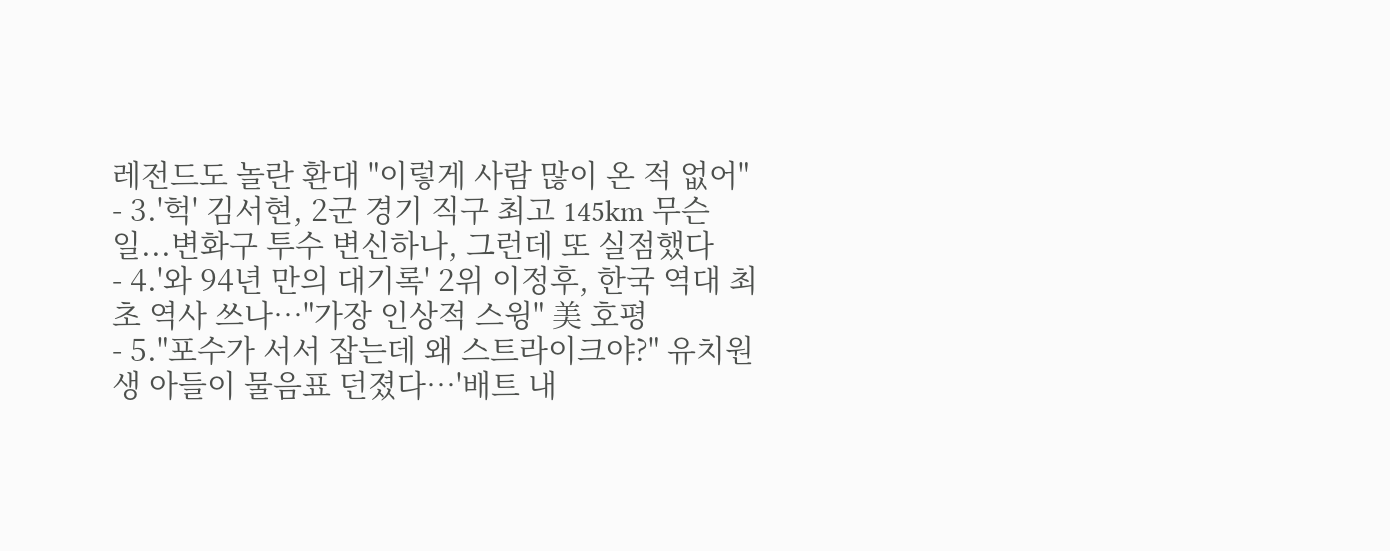레전드도 놀란 환대 "이렇게 사람 많이 온 적 없어"
- 3.'헉' 김서현, 2군 경기 직구 최고 145km 무슨 일...변화구 투수 변신하나, 그런데 또 실점했다
- 4.'와 94년 만의 대기록' 2위 이정후, 한국 역대 최초 역사 쓰나…"가장 인상적 스윙" 美 호평
- 5."포수가 서서 잡는데 왜 스트라이크야?" 유치원생 아들이 물음표 던졌다…'배트 내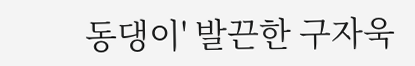동댕이' 발끈한 구자욱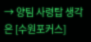→ 양팀 사령탑 생각은 [수원포커스]